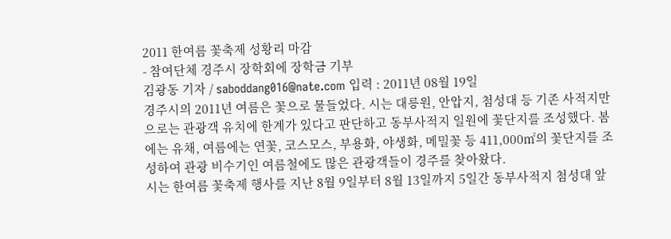2011 한여름 꽃축제 성황리 마감
- 참여단체 경주시 장학회에 장학금 기부
김광동 기자 / saboddang016@nate.com 입력 : 2011년 08월 19일
경주시의 2011년 여름은 꽃으로 물들었다. 시는 대릉원, 안압지, 첨성대 등 기존 사적지만으로는 관광객 유치에 한계가 있다고 판단하고 동부사적지 일원에 꽃단지를 조성했다. 봄에는 유채, 여름에는 연꽃, 코스모스, 부용화, 야생화, 메밀꽃 등 411,000㎡의 꽃단지를 조성하여 관광 비수기인 여름철에도 많은 관광객들이 경주를 찾아왔다.
시는 한여름 꽃축제 행사를 지난 8월 9일부터 8월 13일까지 5일간 동부사적지 첨성대 앞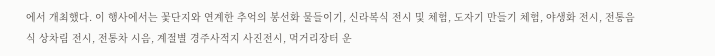에서 개최했다. 이 행사에서는 꽃단지와 연계한 추억의 봉선화 물들이기, 신라복식 전시 및 체험, 도자기 만들기 체험, 야생화 전시, 전통음식 상차림 전시, 전통차 시음, 계절별 경주사적지 사진전시, 먹거리장터 운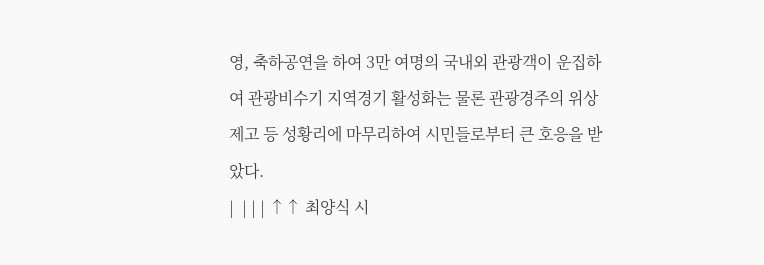영, 축하공연을 하여 3만 여명의 국내외 관광객이 운집하여 관광비수기 지역경기 활성화는 물론 관광경주의 위상 제고 등 성황리에 마무리하여 시민들로부터 큰 호응을 받았다.
|  | | | ↑↑ 최양식 시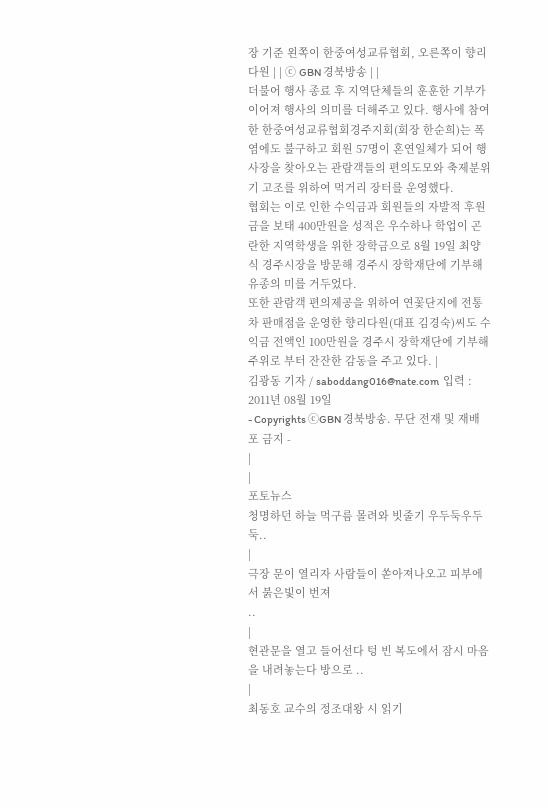장 기준 왼쪽이 한중여성교류협회, 오른쪽이 향리다원 | | ⓒ GBN 경북방송 | |
더불어 행사 종료 후 지역단체들의 훈훈한 기부가 이어져 행사의 의미를 더해주고 있다. 행사에 참여한 한중여성교류협회경주지회(회장 한순희)는 폭염에도 불구하고 회원 57명이 혼연일체가 되어 행사장을 찾아오는 관람객들의 편의도모와 축제분위기 고조를 위하여 먹거리 장터를 운영했다.
협회는 이로 인한 수익금과 회원들의 자발적 후원금을 보태 400만원을 성적은 우수하나 학업이 곤란한 지역학생을 위한 장학금으로 8월 19일 최양식 경주시장을 방문해 경주시 장학재단에 기부해 유종의 미를 거두었다.
또한 관람객 편의제공을 위하여 연꽃단지에 전통차 판매점을 운영한 향리다원(대표 김경숙)씨도 수익금 전액인 100만원을 경주시 장학재단에 기부해 주위로 부터 잔잔한 감동을 주고 있다. |
김광동 기자 / saboddang016@nate.com  입력 : 2011년 08월 19일
- Copyrights ⓒGBN 경북방송. 무단 전재 및 재배포 금지 -
|
|
포토뉴스
청명하던 하늘 먹구름 몰려와 빗줄기 우두둑우두둑..
|
극장 문이 열리자 사람들이 쏟아져나오고 피부에서 붉은빛이 번져
..
|
현관문을 열고 들어선다 텅 빈 복도에서 잠시 마음을 내려놓는다 방으로 ..
|
최동호 교수의 정조대왕 시 읽기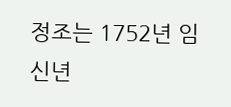정조는 1752년 임신년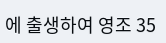에 출생하여 영조 35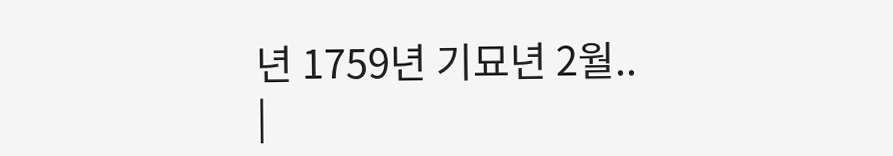년 1759년 기묘년 2월..
|